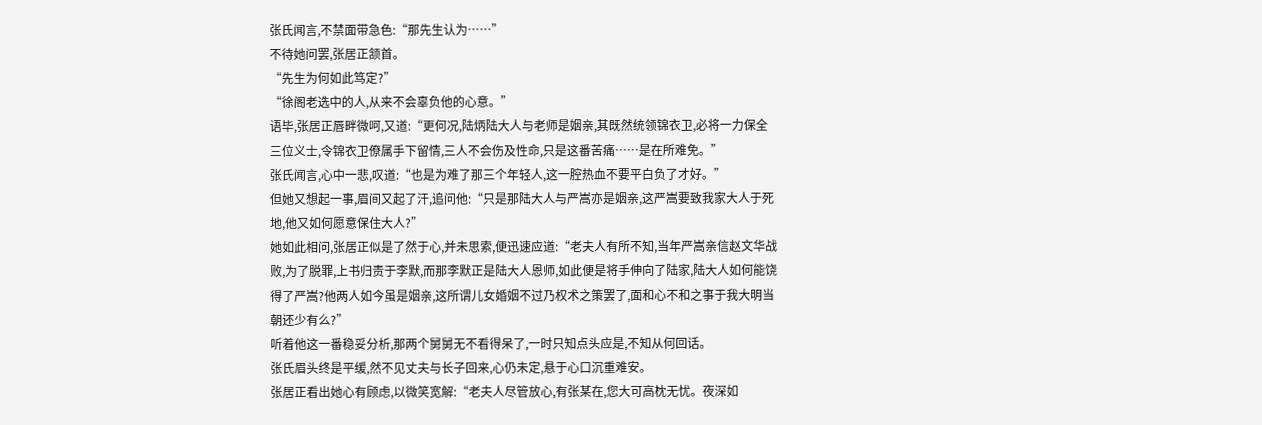张氏闻言,不禁面带急色:“那先生认为……”
不待她问罢,张居正颔首。
“先生为何如此笃定?”
“徐阁老选中的人,从来不会辜负他的心意。”
语毕,张居正唇畔微呵,又道:“更何况,陆炳陆大人与老师是姻亲,其既然统领锦衣卫,必将一力保全三位义士,令锦衣卫僚属手下留情,三人不会伤及性命,只是这番苦痛……是在所难免。”
张氏闻言,心中一悲,叹道:“也是为难了那三个年轻人,这一腔热血不要平白负了才好。”
但她又想起一事,眉间又起了汗,追问他:“只是那陆大人与严嵩亦是姻亲,这严嵩要致我家大人于死地,他又如何愿意保住大人?”
她如此相问,张居正似是了然于心,并未思索,便迅速应道:“老夫人有所不知,当年严嵩亲信赵文华战败,为了脱罪,上书归责于李默,而那李默正是陆大人恩师,如此便是将手伸向了陆家,陆大人如何能饶得了严嵩?他两人如今虽是姻亲,这所谓儿女婚姻不过乃权术之策罢了,面和心不和之事于我大明当朝还少有么?”
听着他这一番稳妥分析,那两个舅舅无不看得呆了,一时只知点头应是,不知从何回话。
张氏眉头终是平缓,然不见丈夫与长子回来,心仍未定,悬于心口沉重难安。
张居正看出她心有顾虑,以微笑宽解:“老夫人尽管放心,有张某在,您大可高枕无忧。夜深如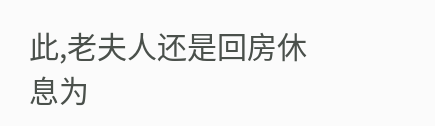此,老夫人还是回房休息为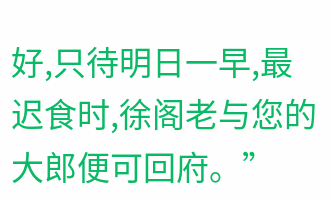好,只待明日一早,最迟食时,徐阁老与您的大郎便可回府。”